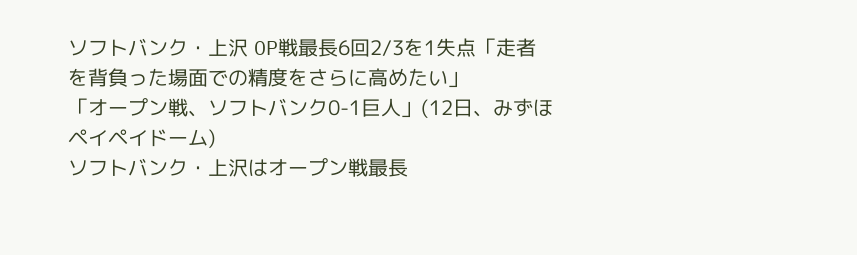ソフトバンク・上沢 OP戦最長6回2/3を1失点「走者を背負った場面での精度をさらに高めたい」
「オープン戦、ソフトバンク0-1巨人」(12日、みずほペイペイドーム)
ソフトバンク・上沢はオープン戦最長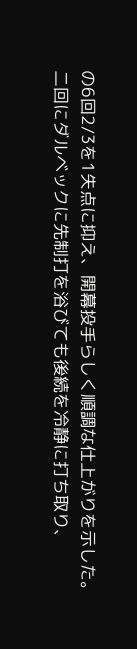の6回2/3を1失点に抑え、開幕投手らしく順調な仕上がりを示した。
二回にダルベックに先制打を浴びても後続を冷静に打ち取り、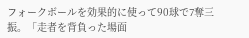フォークボールを効果的に使って90球で7奪三振。「走者を背負った場面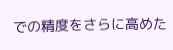での精度をさらに高めた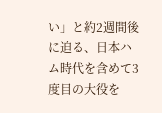い」と約2週間後に迫る、日本ハム時代を含めて3度目の大役を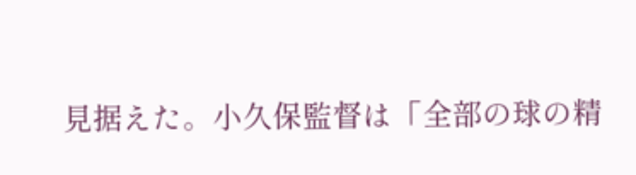見据えた。小久保監督は「全部の球の精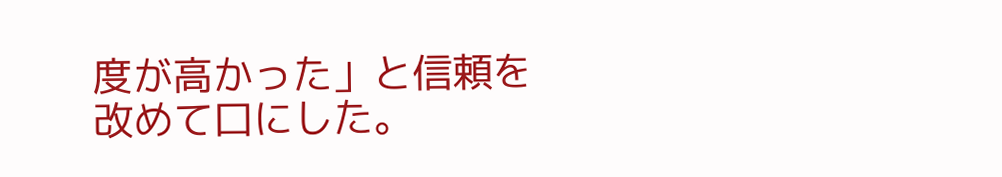度が高かった」と信頼を改めて口にした。